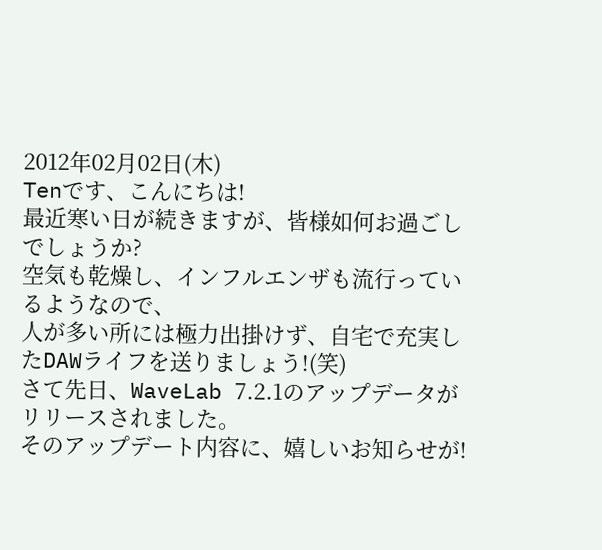2012年02月02日(木)
Tenです、こんにちは!
最近寒い日が続きますが、皆様如何お過ごしでしょうか?
空気も乾燥し、インフルエンザも流行っているようなので、
人が多い所には極力出掛けず、自宅で充実したDAWライフを送りましょう!(笑)
さて先日、WaveLab 7.2.1のアップデータがリリースされました。
そのアップデート内容に、嬉しいお知らせが!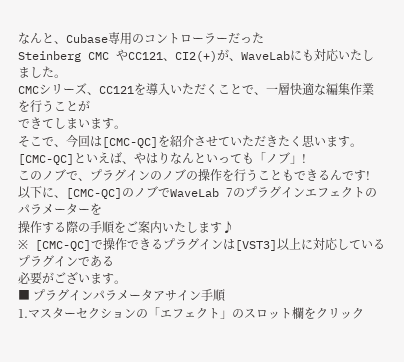なんと、Cubase専用のコントローラーだった
Steinberg CMC やCC121、CI2(+)が、WaveLabにも対応いたしました。
CMCシリーズ、CC121を導入いただくことで、一層快適な編集作業を行うことが
できてしまいます。
そこで、今回は[CMC-QC]を紹介させていただきたく思います。
[CMC-QC]といえば、やはりなんといっても「ノブ」!
このノブで、プラグインのノブの操作を行うこともできるんです!
以下に、[CMC-QC]のノブでWaveLab 7のプラグインエフェクトのパラメーターを
操作する際の手順をご案内いたします♪
※ [CMC-QC]で操作できるプラグインは[VST3]以上に対応しているプラグインである
必要がございます。
■ プラグインパラメータアサイン手順
1.マスターセクションの「エフェクト」のスロット欄をクリック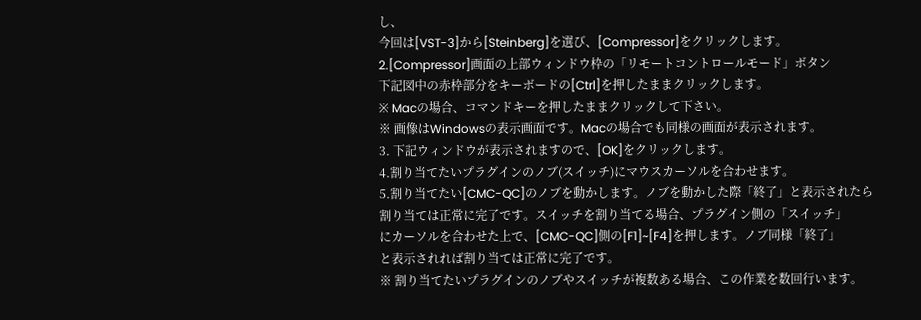し、
今回は[VST-3]から[Steinberg]を選び、[Compressor]をクリックします。
2.[Compressor]画面の上部ウィンドウ枠の「リモートコントロールモード」ボタン
下記図中の赤枠部分をキーボードの[Ctrl]を押したままクリックします。
※ Macの場合、コマンドキーを押したままクリックして下さい。
※ 画像はWindowsの表示画面です。Macの場合でも同様の画面が表示されます。
3. 下記ウィンドウが表示されますので、[OK]をクリックします。
4.割り当てたいプラグインのノブ(スイッチ)にマウスカーソルを合わせます。
5.割り当てたい[CMC-QC]のノブを動かします。ノブを動かした際「終了」と表示されたら
割り当ては正常に完了です。スイッチを割り当てる場合、プラグイン側の「スイッチ」
にカーソルを合わせた上で、[CMC-QC]側の[F1]~[F4]を押します。ノブ同様「終了」
と表示されれば割り当ては正常に完了です。
※ 割り当てたいプラグインのノブやスイッチが複数ある場合、この作業を数回行います。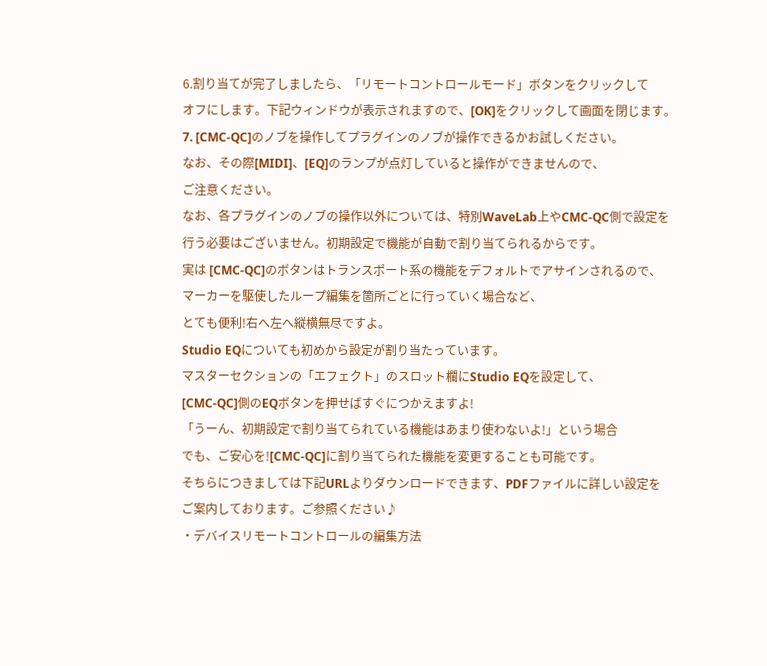6.割り当てが完了しましたら、「リモートコントロールモード」ボタンをクリックして
オフにします。下記ウィンドウが表示されますので、[OK]をクリックして画面を閉じます。
7. [CMC-QC]のノブを操作してプラグインのノブが操作できるかお試しください。
なお、その際[MIDI]、[EQ]のランプが点灯していると操作ができませんので、
ご注意ください。
なお、各プラグインのノブの操作以外については、特別WaveLab上やCMC-QC側で設定を
行う必要はございません。初期設定で機能が自動で割り当てられるからです。
実は [CMC-QC]のボタンはトランスポート系の機能をデフォルトでアサインされるので、
マーカーを駆使したループ編集を箇所ごとに行っていく場合など、
とても便利!右へ左へ縦横無尽ですよ。
Studio EQについても初めから設定が割り当たっています。
マスターセクションの「エフェクト」のスロット欄にStudio EQを設定して、
[CMC-QC]側のEQボタンを押せばすぐにつかえますよ!
「うーん、初期設定で割り当てられている機能はあまり使わないよ!」という場合
でも、ご安心を![CMC-QC]に割り当てられた機能を変更することも可能です。
そちらにつきましては下記URLよりダウンロードできます、PDFファイルに詳しい設定を
ご案内しております。ご参照ください♪
・デバイスリモートコントロールの編集方法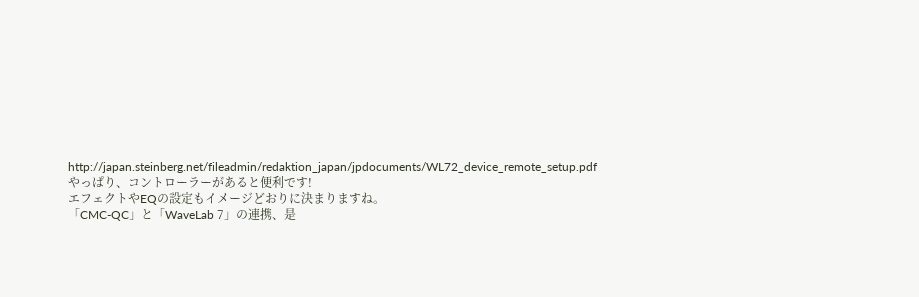http://japan.steinberg.net/fileadmin/redaktion_japan/jpdocuments/WL72_device_remote_setup.pdf
やっぱり、コントローラーがあると便利です!
エフェクトやEQの設定もイメージどおりに決まりますね。
「CMC-QC」と「WaveLab 7」の連携、是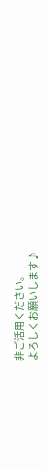非ご活用ください。
よろしくお願いします♪